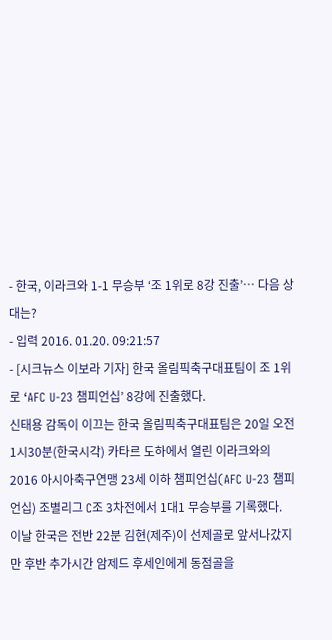- 한국, 이라크와 1-1 무승부 ‘조 1위로 8강 진출’… 다음 상대는?
- 입력 2016. 01.20. 09:21:57
- [시크뉴스 이보라 기자] 한국 올림픽축구대표팀이 조 1위로 ‘AFC U-23 챔피언십’ 8강에 진출했다.
신태용 감독이 이끄는 한국 올림픽축구대표팀은 20일 오전 1시30분(한국시각) 카타르 도하에서 열린 이라크와의 2016 아시아축구연맹 23세 이하 챔피언십(AFC U-23 챔피언십) 조별리그 C조 3차전에서 1대1 무승부를 기록했다.
이날 한국은 전반 22분 김현(제주)이 선제골로 앞서나갔지만 후반 추가시간 암제드 후세인에게 동점골을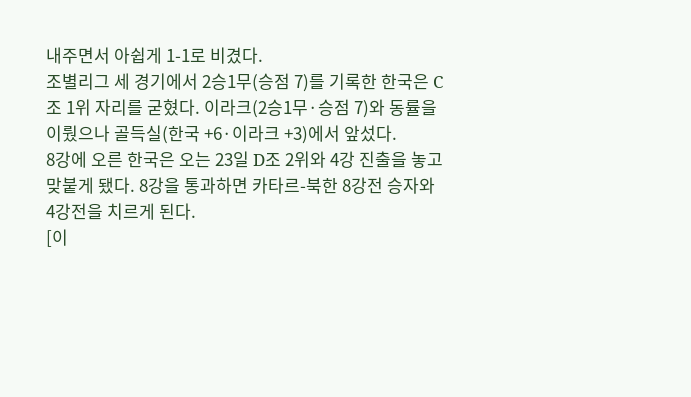내주면서 아쉽게 1-1로 비겼다.
조별리그 세 경기에서 2승1무(승점 7)를 기록한 한국은 C조 1위 자리를 굳혔다. 이라크(2승1무·승점 7)와 동률을 이뤘으나 골득실(한국 +6·이라크 +3)에서 앞섰다.
8강에 오른 한국은 오는 23일 D조 2위와 4강 진출을 놓고 맞붙게 됐다. 8강을 통과하면 카타르-북한 8강전 승자와 4강전을 치르게 된다.
[이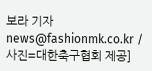보라 기자 news@fashionmk.co.kr / 사진=대한축구협회 제공]